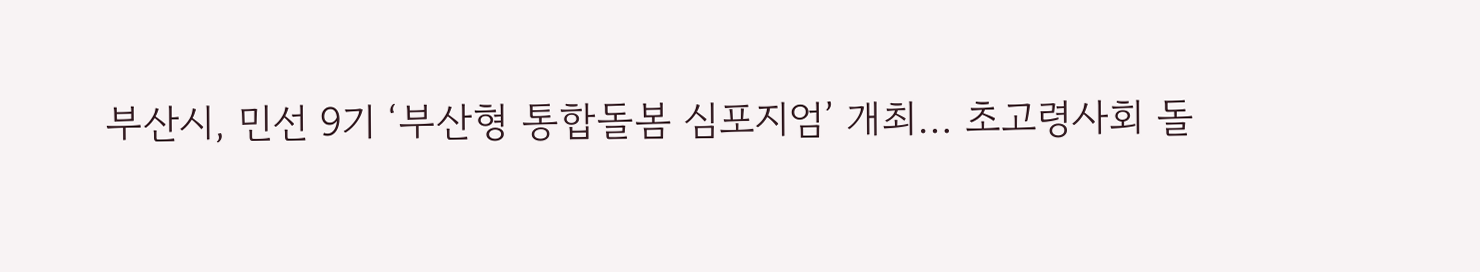부산시, 민선 9기 ‘부산형 통합돌봄 심포지엄’ 개최… 초고령사회 돌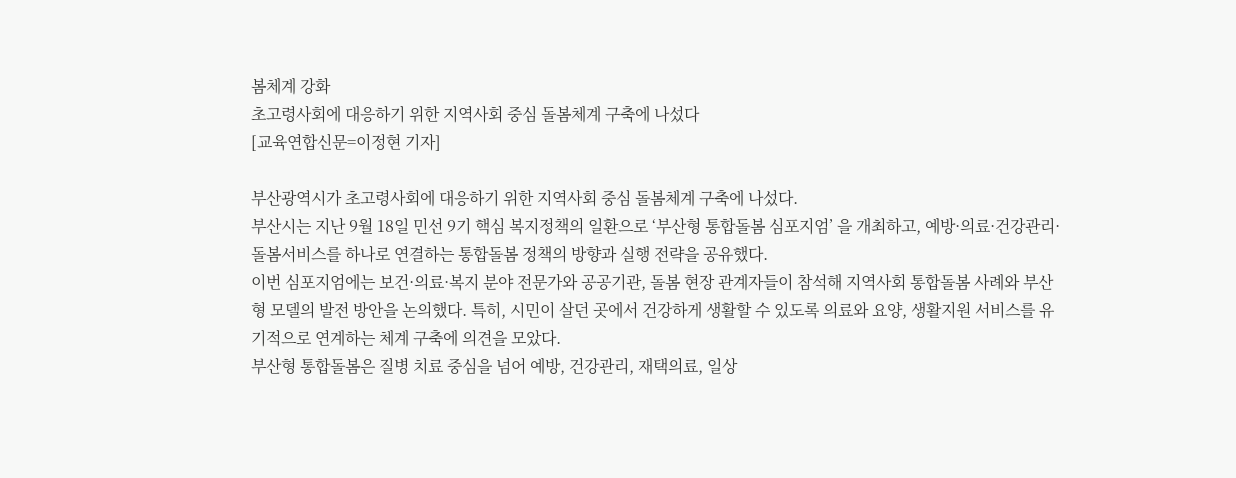봄체계 강화
초고령사회에 대응하기 위한 지역사회 중심 돌봄체계 구축에 나섰다
[교육연합신문=이정현 기자]

부산광역시가 초고령사회에 대응하기 위한 지역사회 중심 돌봄체계 구축에 나섰다.
부산시는 지난 9월 18일 민선 9기 핵심 복지정책의 일환으로 ‘부산형 통합돌봄 심포지엄’ 을 개최하고, 예방·의료·건강관리·돌봄서비스를 하나로 연결하는 통합돌봄 정책의 방향과 실행 전략을 공유했다.
이번 심포지엄에는 보건·의료·복지 분야 전문가와 공공기관, 돌봄 현장 관계자들이 참석해 지역사회 통합돌봄 사례와 부산형 모델의 발전 방안을 논의했다. 특히, 시민이 살던 곳에서 건강하게 생활할 수 있도록 의료와 요양, 생활지원 서비스를 유기적으로 연계하는 체계 구축에 의견을 모았다.
부산형 통합돌봄은 질병 치료 중심을 넘어 예방, 건강관리, 재택의료, 일상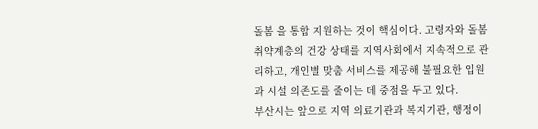돌봄 을 통합 지원하는 것이 핵심이다. 고령자와 돌봄 취약계층의 건강 상태를 지역사회에서 지속적으로 관리하고, 개인별 맞춤 서비스를 제공해 불필요한 입원과 시설 의존도를 줄이는 데 중점을 두고 있다.
부산시는 앞으로 지역 의료기관과 복지기관, 행정이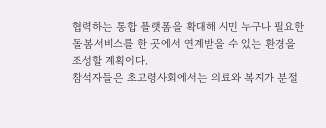협력하는 통합 플랫폼을 확대해 시민 누구나 필요한 돌봄서비스를 한 곳에서 연계받을 수 있는 환경을 조성할 계획이다.
참석자들은 초고령사회에서는 의료와 복지가 분절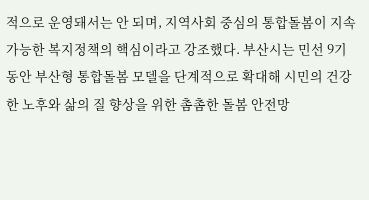적으로 운영돼서는 안 되며, 지역사회 중심의 통합돌봄이 지속 가능한 복지정책의 핵심이라고 강조했다. 부산시는 민선 9기 동안 부산형 통합돌봄 모델을 단계적으로 확대해 시민의 건강한 노후와 삶의 질 향상을 위한 촘촘한 돌봄 안전망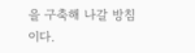을 구축해 나갈 방침이다.